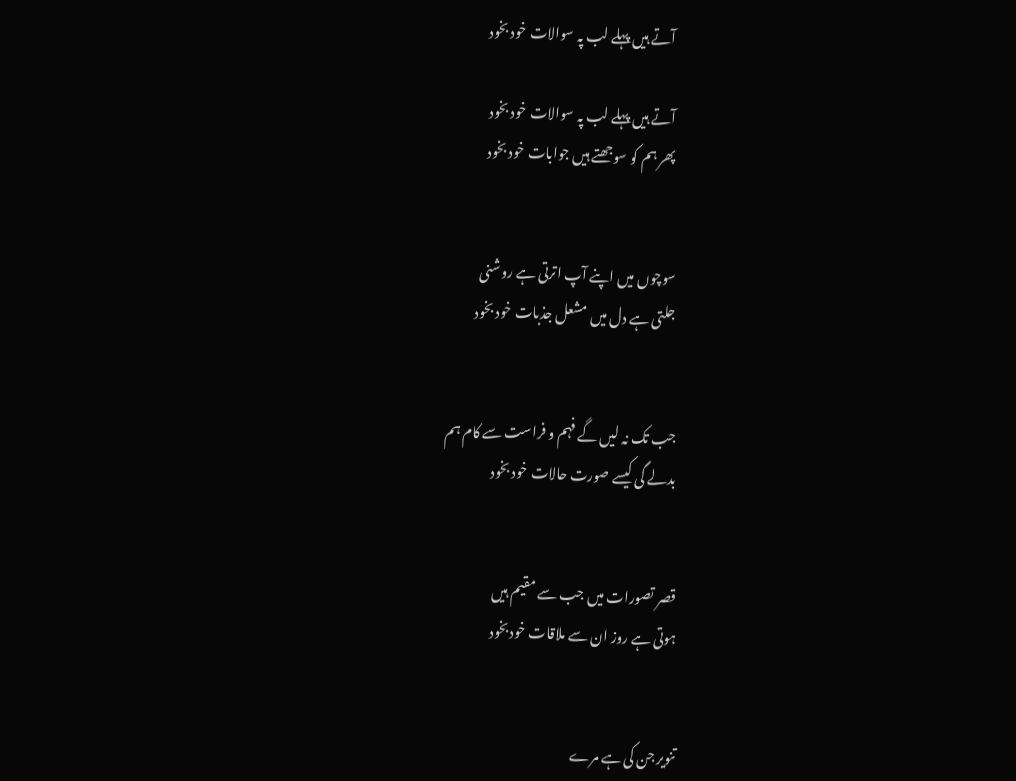آتے ہیں پہلے لب پہ سوالات خود بخود

آتے ہیں پہلے لب پہ سوالات خود بخود
پھر ہم کو سوجھتے ہیں جوابات خود بخود


سوچوں میں اپنے آپ اترتی ہے روشنی
جلتی ہے دل میں مشعل جذبات خود بخود


جب تک نہ لیں گے فہم و فراست سے کام ہم
بدلے گی کیسے صورت حالات خود بخود


قصر تصورات میں جب سے مقیم ہیں
ہوتی ہے روز ان سے ملاقات خودبخود


تنویر جن کی ہے مرے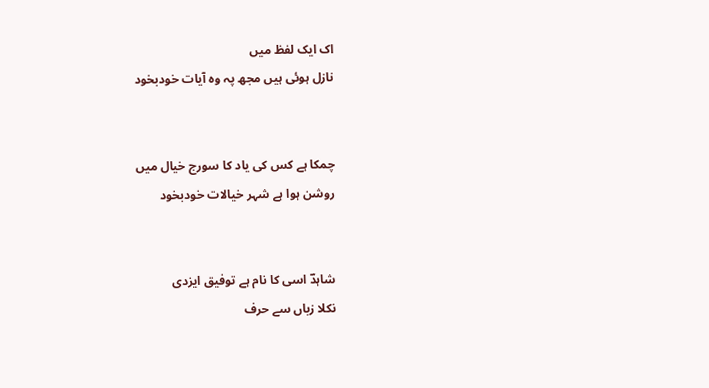اک ایک لفظ میں
نازل ہوئی ہیں مجھ پہ وہ آیات خودبخود


چمکا ہے کس کی یاد کا سورج خیال میں
روشن ہوا ہے شہر خیالات خودبخود


شاہدؔ اسی کا نام ہے توفیق ایزدی
نکلا زباں سے حرف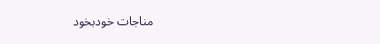مناجات خودبخود